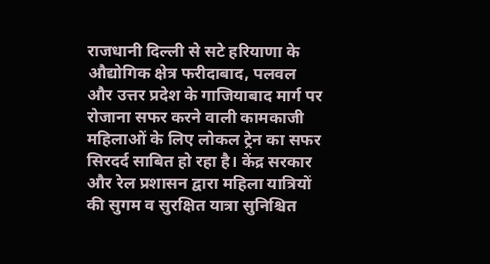राजधानी दिल्ली से सटे हरियाणा के औद्योगिक क्षेत्र फरीदाबाद, पलवल और उत्तर प्रदेश के गाजियाबाद मार्ग पर रोजाना सफर करने वाली कामकाजी महिलाओं के लिए लोकल ट्रेन का सफर सिरदर्द साबित हो रहा है। केंद्र सरकार और रेल प्रशासन द्वारा महिला यात्रियों की सुगम व सुरक्षित यात्रा सुनिश्चित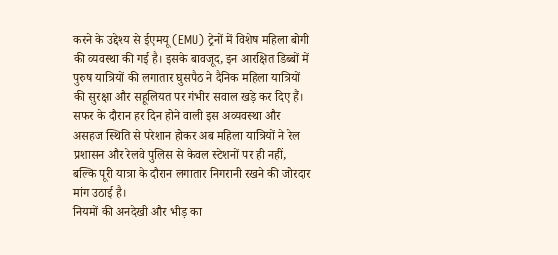करने के उद्देश्य से ईएमयू (EMU) ट्रेनों में विशेष महिला बोगी की व्यवस्था की गई है। इसके बावजूद, इन आरक्षित डिब्बों में पुरुष यात्रियों की लगातार घुसपैठ ने दैनिक महिला यात्रियों की सुरक्षा और सहूलियत पर गंभीर सवाल खड़े कर दिए हैं। सफर के दौरान हर दिन होने वाली इस अव्यवस्था और असहज स्थिति से परेशान होकर अब महिला यात्रियों ने रेल प्रशासन और रेलवे पुलिस से केवल स्टेशनों पर ही नहीं, बल्कि पूरी यात्रा के दौरान लगातार निगरानी रखने की जोरदार मांग उठाई है।
नियमों की अनदेखी और भीड़ का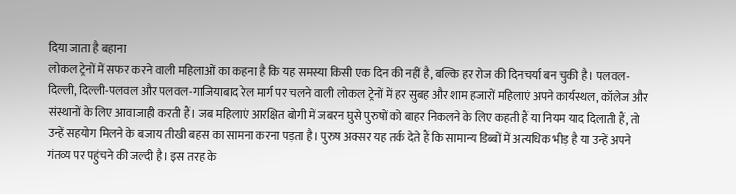दिया जाता है बहाना
लोकल ट्रेनों में सफर करने वाली महिलाओं का कहना है कि यह समस्या किसी एक दिन की नहीं है, बल्कि हर रोज की दिनचर्या बन चुकी है। पलवल-दिल्ली, दिल्ली-पलवल और पलवल-गाजियाबाद रेल मार्ग पर चलने वाली लोकल ट्रेनों में हर सुबह और शाम हजारों महिलाएं अपने कार्यस्थल, कॉलेज और संस्थानों के लिए आवाजाही करती हैं। जब महिलाएं आरक्षित बोगी में जबरन घुसे पुरुषों को बाहर निकलने के लिए कहती हैं या नियम याद दिलाती हैं, तो उन्हें सहयोग मिलने के बजाय तीखी बहस का सामना करना पड़ता है। पुरुष अक्सर यह तर्क देते हैं कि सामान्य डिब्बों में अत्यधिक भीड़ है या उन्हें अपने गंतव्य पर पहुंचने की जल्दी है। इस तरह के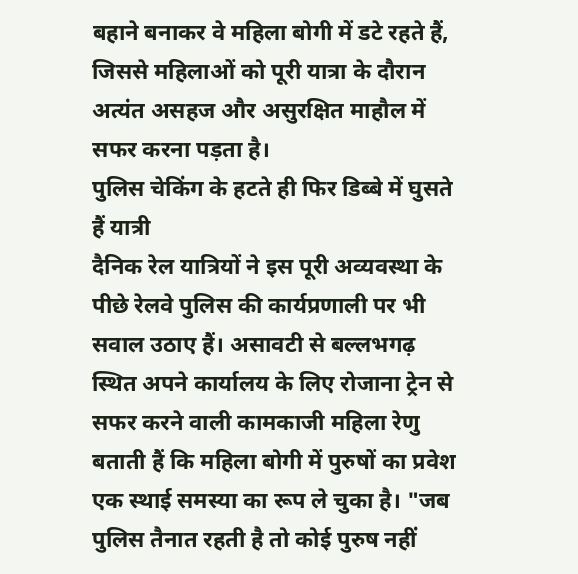बहाने बनाकर वे महिला बोगी में डटे रहते हैं, जिससे महिलाओं को पूरी यात्रा के दौरान अत्यंत असहज और असुरक्षित माहौल में सफर करना पड़ता है।
पुलिस चेकिंग के हटते ही फिर डिब्बे में घुसते हैं यात्री
दैनिक रेल यात्रियों ने इस पूरी अव्यवस्था के पीछे रेलवे पुलिस की कार्यप्रणाली पर भी सवाल उठाए हैं। असावटी से बल्लभगढ़ स्थित अपने कार्यालय के लिए रोजाना ट्रेन से सफर करने वाली कामकाजी महिला रेणु बताती हैं कि महिला बोगी में पुरुषों का प्रवेश एक स्थाई समस्या का रूप ले चुका है। "जब पुलिस तैनात रहती है तो कोई पुरुष नहीं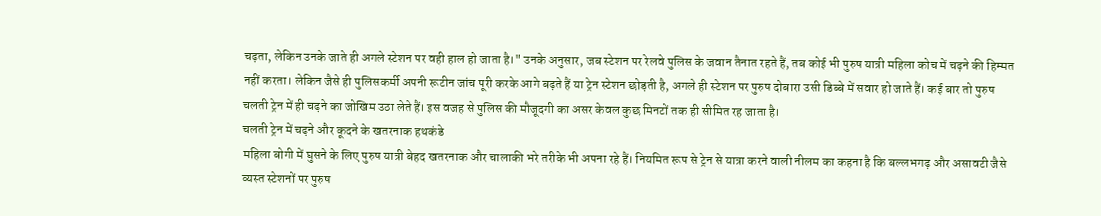चढ़ता, लेकिन उनके जाते ही अगले स्टेशन पर वही हाल हो जाता है।" उनके अनुसार, जब स्टेशन पर रेलवे पुलिस के जवान तैनात रहते हैं, तब कोई भी पुरुष यात्री महिला कोच में चढ़ने की हिम्मत नहीं करता। लेकिन जैसे ही पुलिसकर्मी अपनी रूटीन जांच पूरी करके आगे बढ़ते हैं या ट्रेन स्टेशन छोड़ती है, अगले ही स्टेशन पर पुरुष दोबारा उसी डिब्बे में सवार हो जाते हैं। कई बार तो पुरुष चलती ट्रेन में ही चढ़ने का जोखिम उठा लेते हैं। इस वजह से पुलिस की मौजूदगी का असर केवल कुछ मिनटों तक ही सीमित रह जाता है।
चलती ट्रेन में चढ़ने और कूदने के खतरनाक हथकंडे
महिला बोगी में घुसने के लिए पुरुष यात्री बेहद खतरनाक और चालाकी भरे तरीके भी अपना रहे हैं। नियमित रूप से ट्रेन से यात्रा करने वाली नीलम का कहना है कि बल्लभगढ़ और असावटी जैसे व्यस्त स्टेशनों पर पुरुष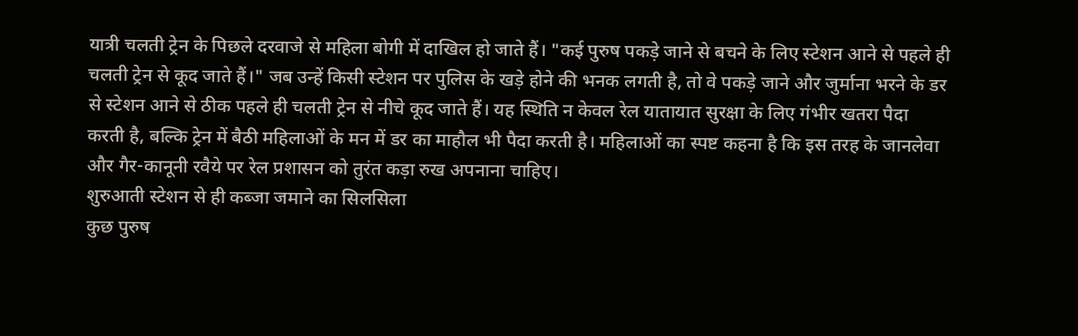यात्री चलती ट्रेन के पिछले दरवाजे से महिला बोगी में दाखिल हो जाते हैं। "कई पुरुष पकड़े जाने से बचने के लिए स्टेशन आने से पहले ही चलती ट्रेन से कूद जाते हैं।" जब उन्हें किसी स्टेशन पर पुलिस के खड़े होने की भनक लगती है, तो वे पकड़े जाने और जुर्माना भरने के डर से स्टेशन आने से ठीक पहले ही चलती ट्रेन से नीचे कूद जाते हैं। यह स्थिति न केवल रेल यातायात सुरक्षा के लिए गंभीर खतरा पैदा करती है, बल्कि ट्रेन में बैठी महिलाओं के मन में डर का माहौल भी पैदा करती है। महिलाओं का स्पष्ट कहना है कि इस तरह के जानलेवा और गैर-कानूनी रवैये पर रेल प्रशासन को तुरंत कड़ा रुख अपनाना चाहिए।
शुरुआती स्टेशन से ही कब्जा जमाने का सिलसिला
कुछ पुरुष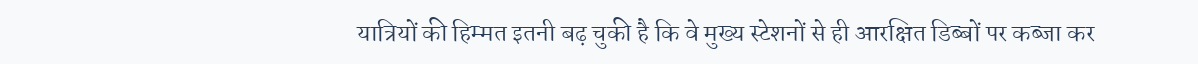यात्रियों की हिम्मत इतनी बढ़ चुकी है कि वे मुख्य स्टेशनों से ही आरक्षित डिब्बों पर कब्जा कर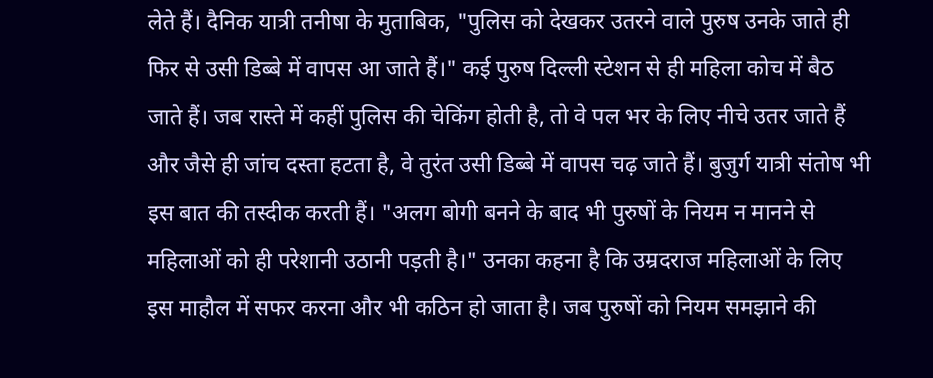लेते हैं। दैनिक यात्री तनीषा के मुताबिक, "पुलिस को देखकर उतरने वाले पुरुष उनके जाते ही फिर से उसी डिब्बे में वापस आ जाते हैं।" कई पुरुष दिल्ली स्टेशन से ही महिला कोच में बैठ जाते हैं। जब रास्ते में कहीं पुलिस की चेकिंग होती है, तो वे पल भर के लिए नीचे उतर जाते हैं और जैसे ही जांच दस्ता हटता है, वे तुरंत उसी डिब्बे में वापस चढ़ जाते हैं। बुजुर्ग यात्री संतोष भी इस बात की तस्दीक करती हैं। "अलग बोगी बनने के बाद भी पुरुषों के नियम न मानने से महिलाओं को ही परेशानी उठानी पड़ती है।" उनका कहना है कि उम्रदराज महिलाओं के लिए इस माहौल में सफर करना और भी कठिन हो जाता है। जब पुरुषों को नियम समझाने की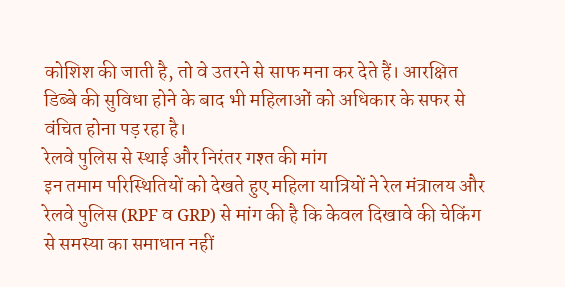कोशिश की जाती है, तो वे उतरने से साफ मना कर देते हैं। आरक्षित डिब्बे की सुविधा होने के बाद भी महिलाओं को अधिकार के सफर से वंचित होना पड़ रहा है।
रेलवे पुलिस से स्थाई और निरंतर गश्त की मांग
इन तमाम परिस्थितियों को देखते हुए महिला यात्रियों ने रेल मंत्रालय और रेलवे पुलिस (RPF व GRP) से मांग की है कि केवल दिखावे की चेकिंग से समस्या का समाधान नहीं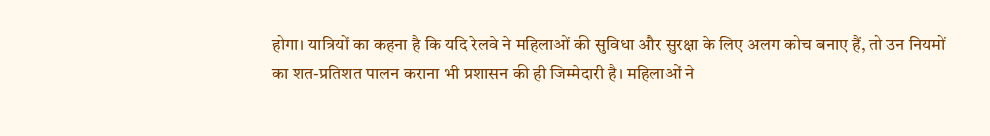होगा। यात्रियों का कहना है कि यदि रेलवे ने महिलाओं की सुविधा और सुरक्षा के लिए अलग कोच बनाए हैं, तो उन नियमों का शत-प्रतिशत पालन कराना भी प्रशासन की ही जिम्मेदारी है। महिलाओं ने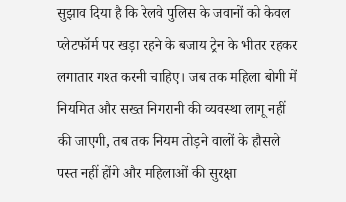सुझाव दिया है कि रेलवे पुलिस के जवानों को केवल प्लेटफॉर्म पर खड़ा रहने के बजाय ट्रेन के भीतर रहकर लगातार गश्त करनी चाहिए। जब तक महिला बोगी में नियमित और सख्त निगरानी की व्यवस्था लागू नहीं की जाएगी, तब तक नियम तोड़ने वालों के हौसले पस्त नहीं होंगे और महिलाओं की सुरक्षा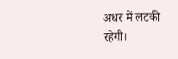अधर में लटकी रहेगी।